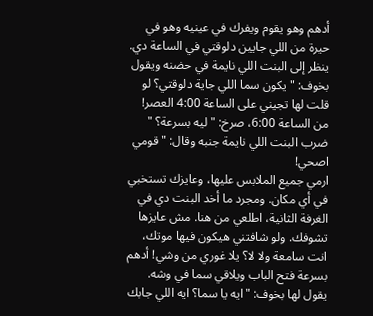أدهم وهو يقوم ويفرك في عينيه وهو في حيرة من اللي جايين دلوقتي في الساعة دي. ينظر إلى البنت اللي نايمة في حضنه ويقول بخوف: "يكون سما اللي جاية دلوقتي؟ لو قلت لها تجيني على الساعة 4:00 العصر! من الساعة 6:00، صرخ: "ليه بسرعة؟ " ضرب البنت اللي نايمة جنبه وقال: "قومي اصحي!
ارمي جميع الملابس عليها، وعايزك تستخبي في أي مكان. ومجرد ما أخد البنت دي في الغرفة الثانية، اطلعي من هنا. مش عايزها تشوفك. ولو شافتني هيكون فيها موتك، انت سامعة ولا لا؟ يلا غوري من وشي! أدهم بسرعة فتح الباب ويلاقي سما في وشه. يقول لها بخوف: "ايه يا سما؟ ايه اللي جابك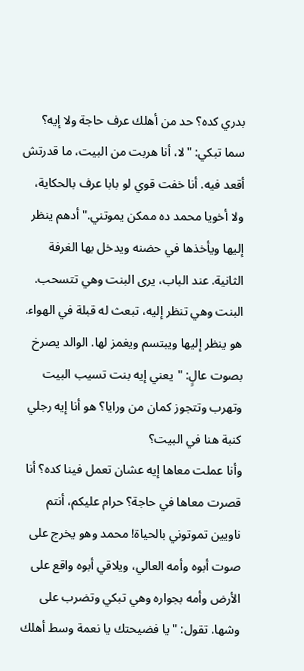بدري كده؟ حد من أهلك عرف حاجة ولا إيه؟
سما تبكي: "لا، أنا هربت من البيت، ما قدرتش أقعد فيه. أنا خفت قوي لو بابا عرف بالحكاية، ولا أخويا محمد ده ممكن يموتني." أدهم ينظر إليها ويأخذها في حضنه ويدخل بها الغرفة الثانية. عند الباب، يرى البنت وهي تتسحب. البنت وهي تنظر إليه، تبعث له قبلة في الهواء. هو ينظر إليها ويبتسم ويغمز لها. الوالد يصرخ بصوت عالٍ: "يعني إيه بنت تسيب البيت وتهرب وتتجوز كمان من ورايا؟ هو أنا إيه رجلي كنبة هنا في البيت؟
وأنا عملت معاها إيه عشان تعمل فينا كده؟ أنا قصرت معاها في حاجة؟ حرام عليكم، أنتم ناويين تموتوني بالحياة! محمد وهو يخرج على صوت أبوه وأمه العالي، ويلاقي أبوه واقع على الأرض وأمه بجواره وهي تبكي وتضرب على وشها. تقول: "يا فضيحتك يا نعمة وسط أهلك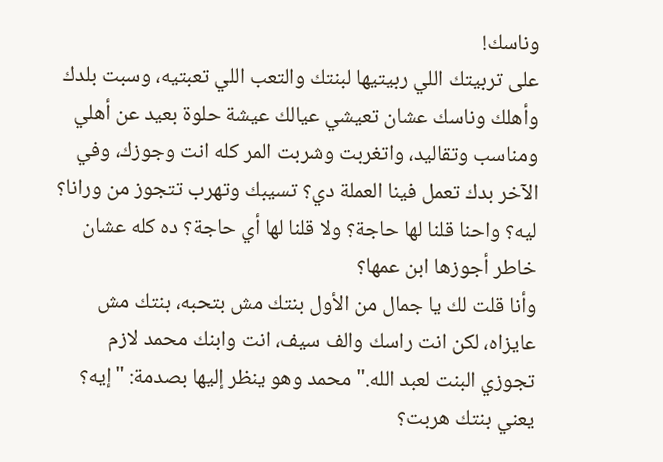وناسك!
على تربيتك اللي ربيتيها لبنتك والتعب اللي تعبتيه، وسبت بلدك وأهلك وناسك عشان تعيشي عيالك عيشة حلوة بعيد عن أهلي ومناسب وتقاليد، واتغربت وشربت المر كله انت وجوزك، وفي الآخر بدك تعمل فينا العملة دي؟ تسيبك وتهرب تتجوز من ورانا؟ ليه؟ واحنا قلنا لها حاجة؟ ولا قلنا لها أي حاجة؟ ده كله عشان خاطر أجوزها ابن عمها؟
وأنا قلت لك يا جمال من الأول بنتك مش بتحبه، بنتك مش عايزاه، لكن انت راسك والف سيف، انت وابنك محمد لازم تجوزي البنت لعبد الله." محمد وهو ينظر إليها بصدمة: "إيه؟ يعني بنتك هربت؟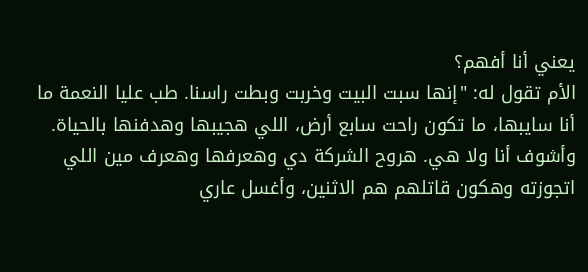يعني أنا أفهم؟
الأم تقول له: "إنها سبت البيت وخربت وبطت راسنا. طب عليا النعمة ما أنا سايبها، ما تكون راحت سابع أرض، اللي هجيبها وهدفنها بالحياة. وأشوف أنا ولا هي. هروح الشركة دي وهعرفها وهعرف مين اللي اتجوزته وهكون قاتلهم هم الاثنين، وأغسل عاري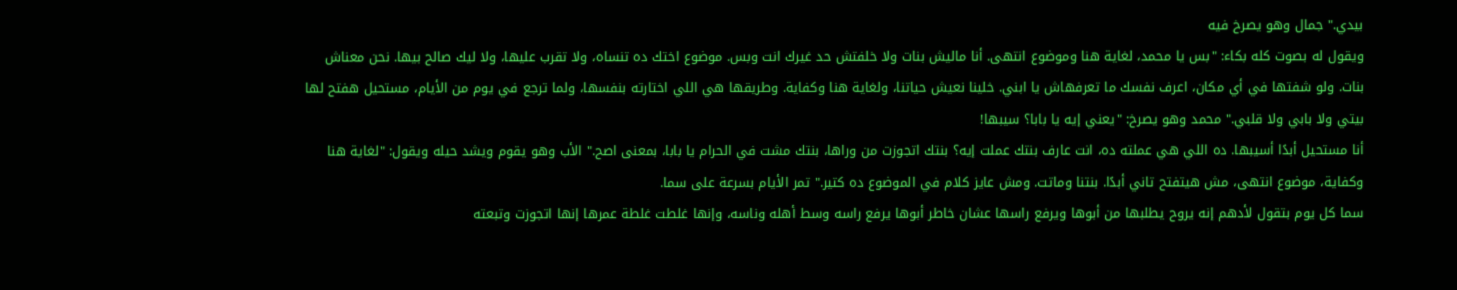بيدي." جمال وهو يصرخ فيه
ويقول له بصوت كله بكاء: "بس يا محمد، لغاية هنا وموضوع انتهى. أنا ماليش بنات ولا خلفتش حد غيرك انت وبس. موضوع اختك ده تنساه، ولا تقرب عليها، ولا ليك صالح بيها. نحن معناش بنات. ولو شفتها في أي مكان، اعرف نفسك ما تعرفهاش يا ابني. خلينا نعيش حياتنا، ولغاية هنا وكفاية. وطريقها هي اللي اختارته بنفسها، ولما ترجع في يوم من الأيام، مستحيل هفتح لها بيتي ولا بابي ولا قلبي." محمد وهو يصرخ: "يعني إيه يا بابا؟ سيبها!
أنا مستحيل أبدًا أسيبها. ده اللي هي عملته ده، انت عارف بنتك عملت إيه؟ بنتك اتجوزت من وراها، بنتك مشت في الحرام يا بابا، بمعنى اصح." الأب وهو يقوم ويشد حيله ويقول: "لغاية هنا وكفاية، موضوع انتهى، مش هيتفتح تاني أبدًا. بنتنا وماتت. ومش عايز كلام في الموضوع ده كتير." تمر الأيام بسرعة على سما.
سما كل يوم بتقول لأدهم إنه يروح يطلبها من أبوها ويرفع راسها عشان خاطر أبوها يرفع راسه وسط أهله وناسه، وإنها غلطت غلطة عمرها إنها اتجوزت وتبعته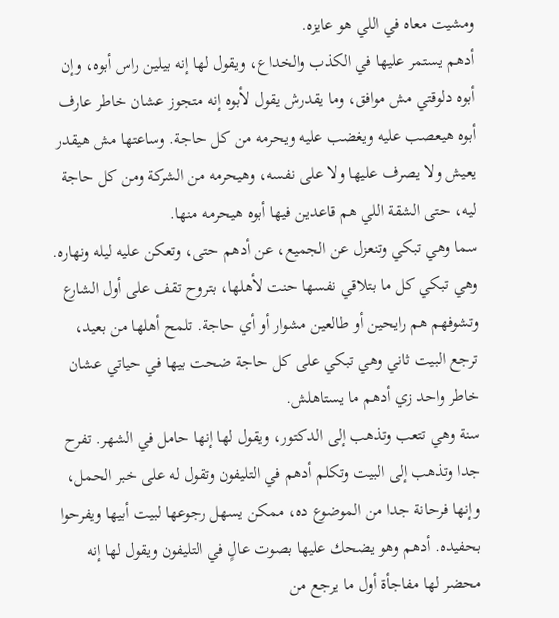ومشيت معاه في اللي هو عايزه.
أدهم يستمر عليها في الكذب والخداع، ويقول لها إنه بيلين راس أبوه، وإن أبوه دلوقتي مش موافق، وما يقدرش يقول لأبوه إنه متجوز عشان خاطر عارف أبوه هيعصب عليه ويغضب عليه ويحرمه من كل حاجة. وساعتها مش هيقدر يعيش ولا يصرف عليها ولا على نفسه، وهيحرمه من الشركة ومن كل حاجة ليه، حتى الشقة اللي هم قاعدين فيها أبوه هيحرمه منها.
سما وهي تبكي وتنعزل عن الجميع، عن أدهم حتى، وتعكن عليه ليله ونهاره. وهي تبكي كل ما بتلاقي نفسها حنت لأهلها، بتروح تقف على أول الشارع وتشوفهم هم رايحين أو طالعين مشوار أو أي حاجة. تلمح أهلها من بعيد، ترجع البيت ثاني وهي تبكي على كل حاجة ضحت بيها في حياتي عشان خاطر واحد زي أدهم ما يستاهلش.
سنة وهي تتعب وتذهب إلى الدكتور، ويقول لها إنها حامل في الشهر. تفرح جدا وتذهب إلى البيت وتكلم أدهم في التليفون وتقول له على خبر الحمل، وإنها فرحانة جدا من الموضوع ده، ممكن يسهل رجوعها لبيت أبيها ويفرحوا بحفيده. أدهم وهو يضحك عليها بصوت عالٍ في التليفون ويقول لها إنه محضر لها مفاجأة أول ما يرجع من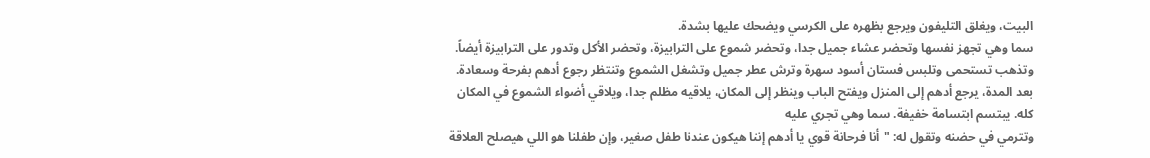البيت، ويغلق التليفون ويرجع بظهره على الكرسي ويضحك عليها بشدة.
سما وهي تجهز نفسها وتحضر عشاء جميل جدا، وتحضر شموع على الترابيزة، وتحضر الأكل وتدور على الترابيزة أيضاً. وتذهب تستحمى وتلبس فستان أسود سهرة وترش عطر جميل وتشغل الشموع وتنتظر رجوع أدهم بفرحة وسعادة. بعد المدة، يرجع أدهم إلى المنزل ويفتح الباب وينظر إلى المكان، يلاقيه مظلم جدا، ويلاقي أضواء الشموع في المكان كله. يبتسم ابتسامة خفيفة. سما وهي تجري عليه
وتترمي في حضنه وتقول له: "أنا فرحانة قوي يا أدهم إننا هيكون عندنا طفل صغير، وإن طفلنا هو اللي هيصلح العلاقة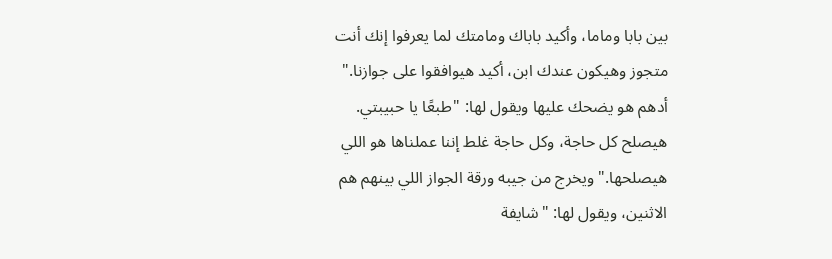بين بابا وماما، وأكيد باباك ومامتك لما يعرفوا إنك أنت متجوز وهيكون عندك ابن، أكيد هيوافقوا على جوازنا." أدهم هو يضحك عليها ويقول لها: "طبعًا يا حبيبتي. هيصلح كل حاجة، وكل حاجة غلط إننا عملناها هو اللي هيصلحها." ويخرج من جيبه ورقة الجواز اللي بينهم هم الاثنين، ويقول لها: "شايفة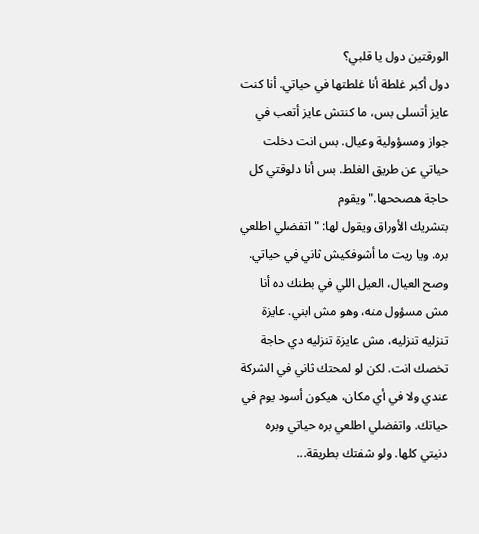الورقتين دول يا قلبي؟
دول أكبر غلطة أنا غلطتها في حياتي. أنا كنت عايز أتسلى بس، ما كنتش عايز أتعب في جواز ومسؤولية وعيال. بس انت دخلت حياتي عن طريق الغلط. بس أنا دلوقتي كل حاجة هصححها." ويقوم
بتشريك الأوراق ويقول لها: "اتفضلي اطلعي بره. ويا ريت ما أشوفكيش ثاني في حياتي. وصح العيال، العيل اللي في بطنك ده أنا مش مسؤول منه، وهو مش ابني. عايزة تنزليه تنزليه، مش عايزة تنزليه دي حاجة تخصك انت. لكن لو لمحتك ثاني في الشركة عندي ولا في أي مكان، هيكون أسود يوم في حياتك. واتفضلي اطلعي بره حياتي وبره دنيتي كلها. ولو شفتك بطريقة...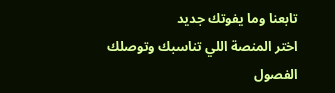تابعنا وما يفوتك جديد
اختر المنصة اللي تناسبك وتوصلك الفصول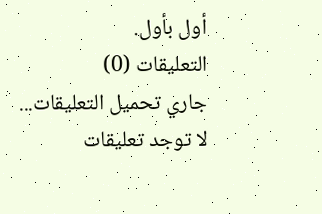أول بأول.
التعليقات (0)
جاري تحميل التعليقات...
لا توجد تعليقات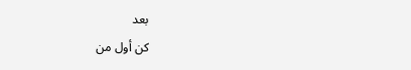بعد
كن أول من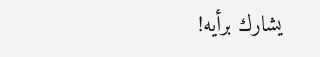يشارك برأيه!